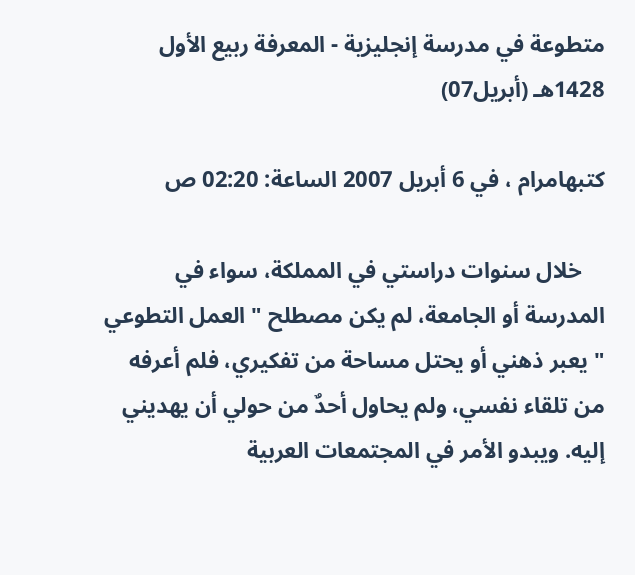متطوعة في مدرسة إنجليزية - المعرفة ربيع الأول 1428هـ (أبريل07)

كتبهامرام ، في 6 أبريل 2007 الساعة: 02:20 ص

    خلال سنوات دراستي في المملكة، سواء في المدرسة أو الجامعة، لم يكن مصطلح " العمل التطوعي " يعبر ذهني أو يحتل مساحة من تفكيري، فلم أعرفه من تلقاء نفسي، ولم يحاول أحدٌ من حولي أن يهديني إليه. ويبدو الأمر في المجتمعات العربية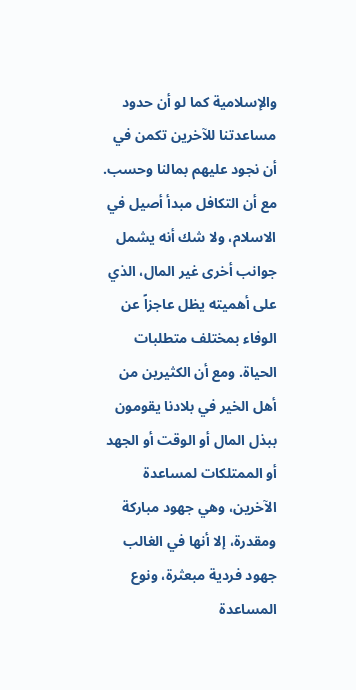والإسلامية كما لو أن حدود مساعدتنا للآخرين تكمن في أن نجود عليهم بمالنا وحسب. مع أن التكافل مبدأ أصيل في الاسلام، ولا شك أنه يشمل جوانب أخرى غير المال، الذي على أهميته يظل عاجزاً عن الوفاء بمختلف متطلبات الحياة. ومع أن الكثيرين من أهل الخير في بلادنا يقومون ببذل المال أو الوقت أو الجهد أو الممتلكات لمساعدة الآخرين، وهي جهود مباركة ومقدرة، إلا أنها في الغالب جهود فردية مبعثرة، ونوع المساعدة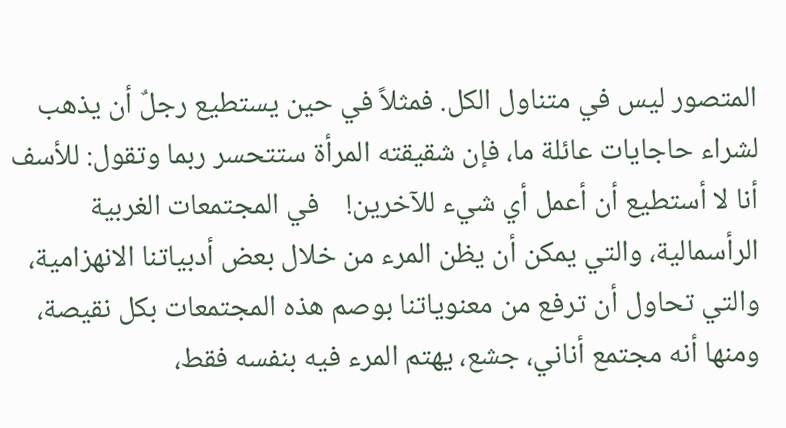المتصور ليس في متناول الكل. فمثلاً في حين يستطيع رجلٌ أن يذهب لشراء حاجايات عائلة ما، فإن شقيقته المرأة ستتحسر ربما وتقول: للأسف أنا لا أستطيع أن أعمل أي شيء للآخرين!    في المجتمعات الغربية الرأسمالية، والتي يمكن أن يظن المرء من خلال بعض أدبياتنا الانهزامية، والتي تحاول أن ترفع من معنوياتنا بوصم هذه المجتمعات بكل نقيصة، ومنها أنه مجتمع أناني، جشع، يهتم المرء فيه بنفسه فقط،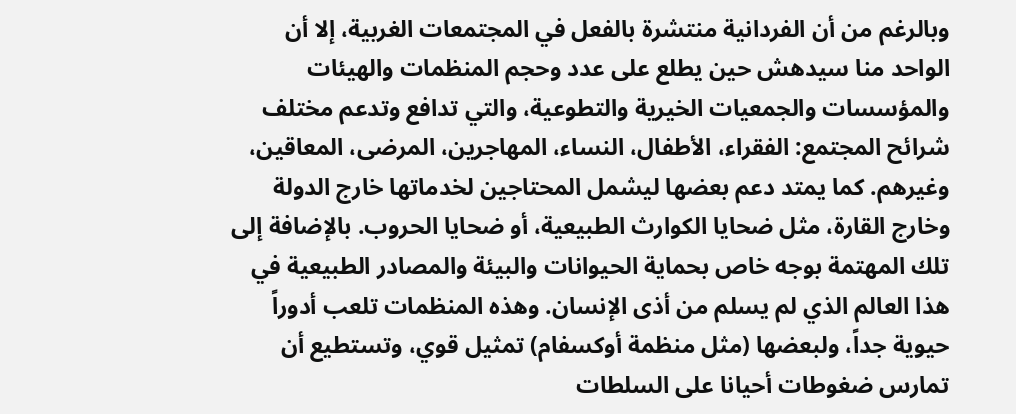وبالرغم من أن الفردانية منتشرة بالفعل في المجتمعات الغربية، إلا أن الواحد منا سيدهش حين يطلع على عدد وحجم المنظمات والهيئات والمؤسسات والجمعيات الخيرية والتطوعية، والتي تدافع وتدعم مختلف شرائح المجتمع: الفقراء، الأطفال، النساء، المهاجرين، المرضى، المعاقين، وغيرهم. كما يمتد دعم بعضها ليشمل المحتاجين لخدماتها خارج الدولة وخارج القارة، مثل ضحايا الكوارث الطبيعية، أو ضحايا الحروب. بالإضافة إلى تلك المهتمة بوجه خاص بحماية الحيوانات والبيئة والمصادر الطبيعية في هذا العالم الذي لم يسلم من أذى الإنسان. وهذه المنظمات تلعب أدوراً حيوية جداً، ولبعضها (مثل منظمة أوكسفام) تمثيل قوي، وتستطيع أن تمارس ضغوطات أحيانا على السلطات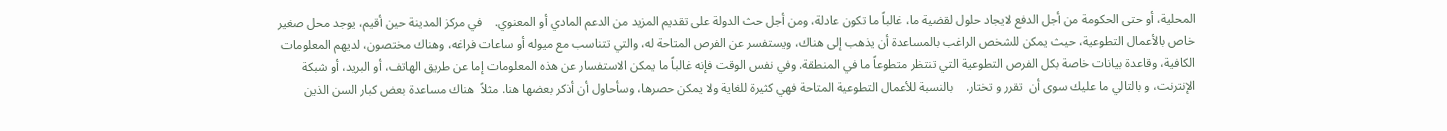المحلية، أو حتى الحكومة من أجل الدفع لايجاد حلول لقضية ما، غالباً ما تكون عادلة، ومن أجل حث الدولة على تقديم المزيد من الدعم المادي أو المعنوي.    في مركز المدينة حين أقيم، يوجد محل صغير خاص بالأعمال التطوعية، حيث يمكن للشخص الراغب بالمساعدة أن يذهب إلى هناك، ويستفسر عن الفرص المتاحة له، والتي تتناسب مع ميوله أو ساعات فراغه، وهناك مختصون، لديهم المعلومات الكافية، وقاعدة بيانات خاصة بكل الفرص التطوعية التي تنتظر متطوعاً ما في المنطقة. وفي نفس الوقت فإنه غالباً ما يمكن الاستفسار عن هذه المعلومات إما عن طريق الهاتف، أو البريد، أو شبكة الإنترنت، و بالتالي ما عليك سوى أن  تقرر و تختار.    بالنسبة للأعمال التطوعية المتاحة فهي كثيرة للغاية ولا يمكن حصرها، وسأحاول أن أذكر بعضها هنا. مثلاً  هناك مساعدة بعض كبار السن الذين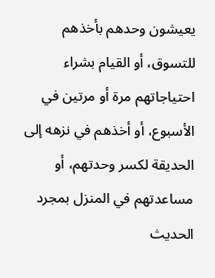يعيشون وحدهم بأخذهم للتسوق، أو القيام بشراء احتياجاتهم مرة أو مرتين في الأسبوع، أو أخذهم في نزهه إلى الحديقة لكسر وحدتهم، أو مساعدتهم في المنزل بمجرد الحديث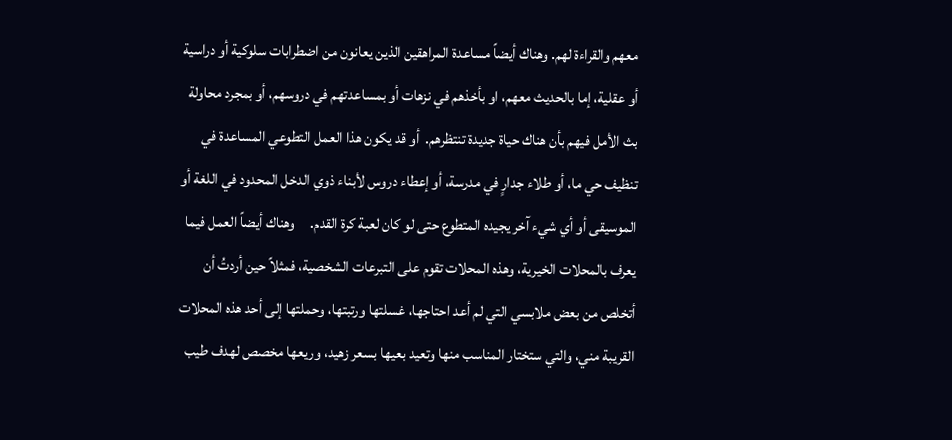معهم والقراءة لهم. وهناك أيضاً مساعدة المراهقين الذين يعانون من اضطرابات سلوكية أو دراسية أو عقلية، إما بالحديث معهم، او بأخذهم في نزهات أو بمساعدتهم في دروسهم، أو بمجرد محاولة بث الأمل فيهم بأن هناك حياة جديدة تنتظرهم.  أو قد يكون هذا العمل التطوعي المساعدة في تنظيف حي ما، أو طلاء جدارٍ في مدرسة، أو إعطاء دروس لأبناء ذوي الدخل المحدود في اللغة أو الموسيقى أو أي شيء آخر يجيده المتطوع حتى لو كان لعبة كرة القدم.     وهناك أيضاً العمل فيما يعرف بالمحلات الخيرية، وهذه المحلات تقوم على التبرعات الشخصية، فمثلاً حين أردتُ أن أتخلص من بعض ملابسي التي لم أعد احتاجها، غسلتها ورتبتها، وحملتها إلى أحد هذه المحلات القريبة مني، والتي ستختار المناسب منها وتعيد بعيها بسعر زهيد، وريعها مخصص لهدف طيب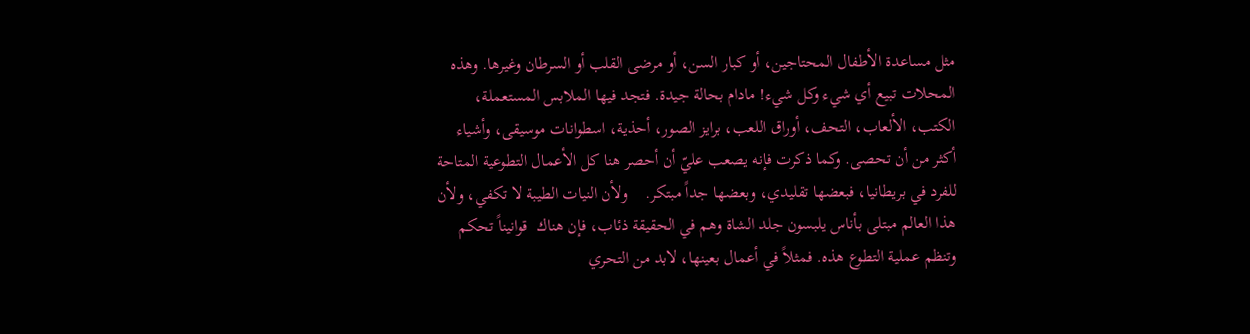مثل مساعدة الأطفال المحتاجين، أو كبار السن، أو مرضى القلب أو السرطان وغيرها. وهذه المحلات تبيع أي شيء وكل شيء! مادام بحالة جيدة. فتجد فيها الملابس المستعملة، الكتب، الألعاب، التحف، أوراق اللعب، برايز الصور، أحذية، اسطوانات موسيقى، وأشياء أكثر من أن تحصى. وكما ذكرت فإنه يصعب عليّ أن أحصر هنا كل الأعمال التطوعية المتاحة للفرد في بريطانيا، فبعضها تقليدي، وبعضها جداً مبتكر.    ولأن النيات الطيبة لا تكفي، ولأن هذا العالم مبتلى بأناس يلبسون جلد الشاة وهم في الحقيقة ذئاب، فإن هناك  قوانيناً تحكم وتنظم عملية التطوع هذه. فمثلاً في أعمال بعينها، لابد من التحري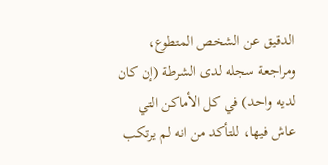الدقيق عن الشخص المتطوع، ومراجعة سجله لدى الشرطة (إن كان لديه واحد) في كل الأماكن التي عاش فيها، للتأكد من انه لم يرتكب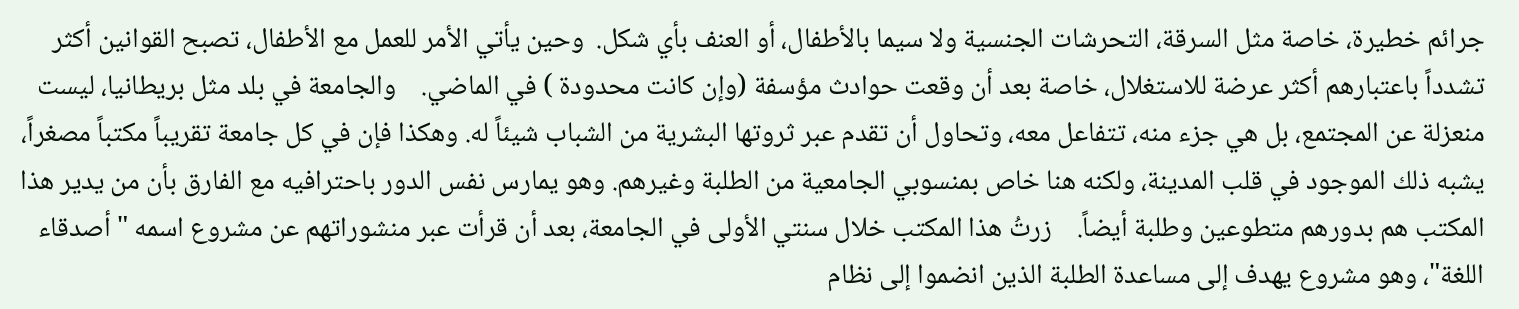جرائم خطيرة، خاصة مثل السرقة، التحرشات الجنسية ولا سيما بالأطفال، أو العنف بأي شكل.  وحين يأتي الأمر للعمل مع الأطفال، تصبح القوانين أكثر تشدداً باعتبارهم أكثر عرضة للاستغلال، خاصة بعد أن وقعت حوادث مؤسفة (وإن كانت محدودة ) في الماضي.    والجامعة في بلد مثل بريطانيا، ليست منعزلة عن المجتمع، بل هي جزء منه، تتفاعل معه، وتحاول أن تقدم عبر ثروتها البشرية من الشباب شيئاً له. وهكذا فإن في كل جامعة تقريباً مكتباً مصغراً، يشبه ذلك الموجود في قلب المدينة، ولكنه هنا خاص بمنسوبي الجامعية من الطلبة وغيرهم. وهو يمارس نفس الدور باحترافيه مع الفارق بأن من يدير هذا المكتب هم بدورهم متطوعين وطلبة أيضاً.    زرتُ هذا المكتب خلال سنتي الأولى في الجامعة، بعد أن قرأت عبر منشوراتهم عن مشروع اسمه " أصدقاء اللغة"، وهو مشروع يهدف إلى مساعدة الطلبة الذين انضموا إلى نظام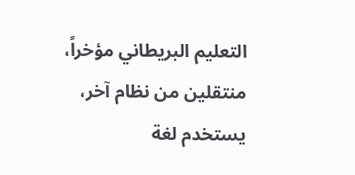التعليم البريطاني مؤخراً، منتقلين من نظام آخر، يستخدم لغة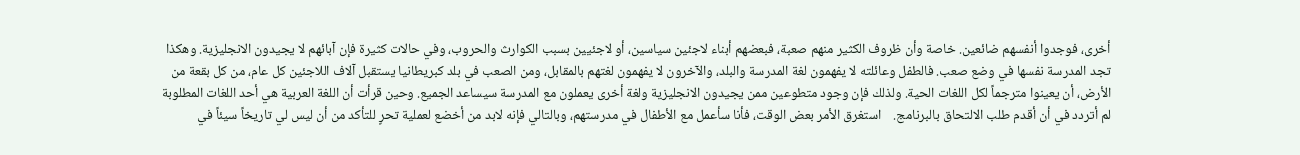أخرى، فوجدوا أنفسهم ضائعين. خاصة وأن ظروف الكثير منهم صعبة، فبعضهم أبناء لاجئين سياسين، أو لاجئيين بسبب الكوارث والحروب، وفي حالات كثيرة فإن آبائهم لا يجيدون الانجليزية. وهكذا تجد المدرسة نفسها في وضع صعب. فالطفل وعائلته لا يفهمون لغة المدرسة والبلد، والآخرون لا يفهمون لغتهم بالمقابل، ومن الصعب في بلد كبريطانيا يستقبل آلاف اللاجئين كل عام، من كل بقعة من الأرض، أن يعينوا مترجماً لكل اللغات الحية. ولذلك فإن وجود متطوعين ممن يجيدون الانجليزية ولغة أخرى يعملون مع المدرسة سيساعد الجميع. وحين قرأت أن اللغة العربية هي أحد اللغات المطلوبة لم أتردد في أن أقدم طلب الالتحاق بالبرنامج.    استغرق الأمر بعض الوقت، فأنا سأعمل مع الأطفال في مدرستهم، وبالتالي فإنه لابد من أخضع لعملية تحرٍ للتأكد من أن ليس لي تاريخاً سيئاً في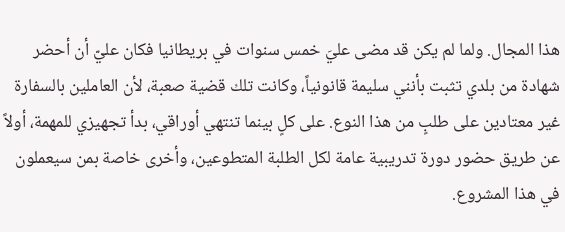هذا المجال. ولما لم يكن قد مضى عليَ خمس سنوات في بريطانيا فكان عليّ أن أحضر شهادة من بلدي تثبت بأنني سليمة قانونياً، وكانت تلك قضية صعبة، لأن العاملين بالسفارة غير معتادين على طلبٍ من هذا النوع. على كلٍ بينما تنتهي أوراقي، بدأ تجهيزي للمهمة، أولاً عن طريق حضور دورة تدريبية عامة لكل الطلبة المتطوعين، وأخرى خاصة بمن سيعملون في هذا المشروع.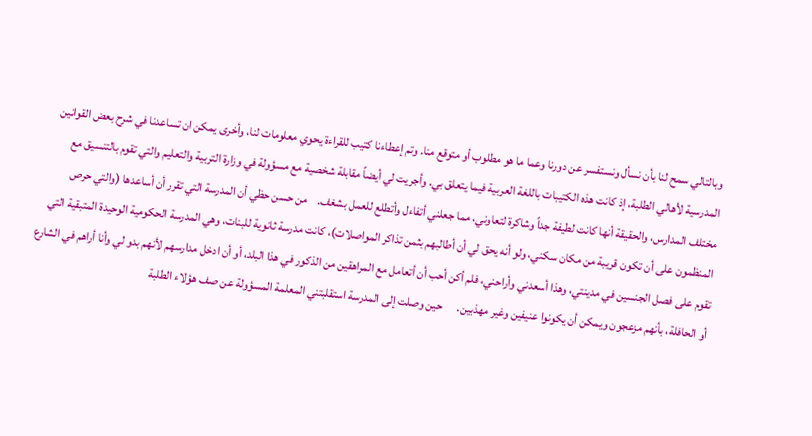وبالتالي سمح لنا بأن نسأل ونستفسر عن دورنا وعما ما هو مطلوب أو متوقع منا. وتم إعطاءنا كتيب للقراءة يحوي معلومات لنا، وأخرى يمكن ان تساعدنا في شرح بعض القوانين المدرسية لأهالي الطلبة، إذ كانت هذه الكتيبات باللغة العربية فيما يتعلق بي. وأجريت لي أيضاً مقابلة شخصية مع مسؤولة في وزارة التربية والتعليم والتي تقوم بالتنسيق مع مختلف المدارس، والحقيقة أنها كانت لطيفة جداً وشاكرة لتعاوني، مما جعلني أتفاءل وأتطلع للعمل بشغف.    من حسن حظي أن المدرسة التي تقرر أن أساعدها (والتي حرص المنظمون على أن تكون قريبة من مكان سكني، ولو أنه يحق لي أن أطالبهم بثمن تذاكر المواصلات)، كانت مدرسة ثانوية للبنات، وهي المدرسة الحكومية الوحيدة المتبقية التي تقوم على فصل الجنسين في مدينتي، وهذا أسعدني وأراحني، فلم أكن أحب أن أتعامل مع المراهقين من الذكور في هذا البلد، أو أن ادخل مدارسهم لأنهم بدو لي وأنا أراهم في الشارع أو الحافلة، بأنهم مزعجون ويمكن أن يكونوا عنيفين وغير مهذبين.      حين وصلت إلى المدرسة استقلبتني المعلمة المسؤولة عن صف هؤلاء الطلبة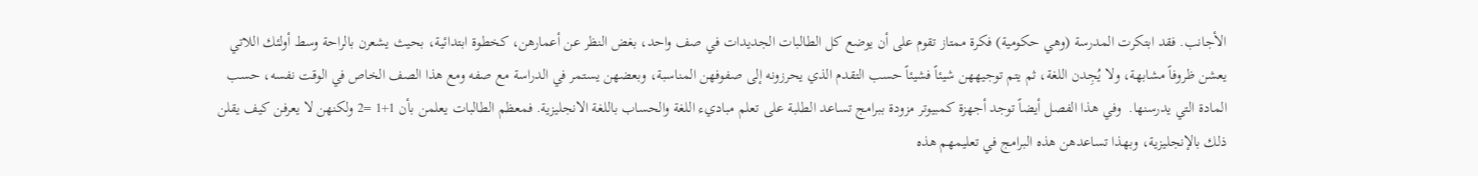الأجانب. فقد ابتكرت المدرسة (وهي حكومية) فكرة ممتاز تقوم على أن يوضع كل الطالبات الجديدات في صف واحد، بغض النظر عن أعمارهن، كخطوة ابتدائية، بحيث يشعرن بالراحة وسط أولئك اللاتي يعشن ظروفاً مشابهة، ولا يُجِدن اللغة، ثم يتم توجيههن شيئاً فشيئاً حسب التقدم الذي يحرزونه إلى صفوفهن المناسبة، وبعضهن يستمر في الدراسة مع صفه ومع هذا الصف الخاص في الوقت نفسه، حسب المادة التي يدرسنها.  وفي هذا الفصل أيضاً توجد أجهزة كمبيوتر مزودة ببرامج تساعد الطلبة على تعلم مباديء اللغة والحساب باللغة الانجليزية. فمعظم الطالبات يعلمن بأن 1+1 =2 ولكنهن لا يعرفن كيف يقلن ذلك بالإنجليزية، وبهذا تساعدهن هذه البرامج في تعليمهم هذه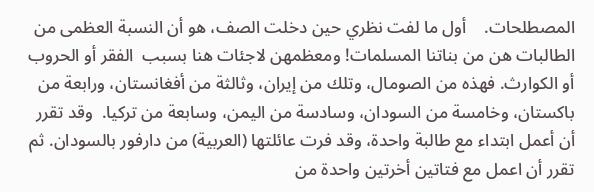المصطلحات.    أول ما لفت نظري حين دخلت الصف، هو أن النسبة العظمى من الطالبات هن من بناتنا المسلمات! ومعظمهن لاجئات هنا بسبب  الفقر أو الحروب أو الكوارث. فهذه من الصومال، وتلك من إيران، وثالثة من أفغانستان، ورابعة من باكستان، وخامسة من السودان، وسادسة من اليمن، وسابعة من تركيا.  وقد تقرر أن أعمل ابتداء مع طالبة واحدة، وقد فرت عائلتها (العربية) من دارفور بالسودان. ثم تقرر أن اعمل مع فتاتين أخرتين واحدة من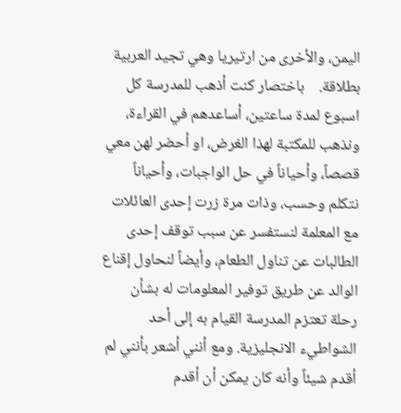اليمن، والأخرى من ارتيريا وهي تجيد العربية بطلاقة.    باختصار كنت أذهب للمدرسة كل اسبوع لمدة ساعتين، أساعدهم في القراءة، ونذهب للمكتبة لهذا الغرض، او أحضر لهن معي قصصاً، وأحياناً في حل الواجبات، وأحياناً نتكلم وحسب، وذات مرة زرت إحدى العائلات مع المعلمة لنستفسر عن سبب توقف إحدى الطالبات عن تناول الطعام، وأيضاً لنحاول إقناع الوالد عن طريق توفير المعلومات له بشأن رحلة تعتزم المدرسة القيام به إلى أحد الشواطيء الانجليزية. ومع أنني أشعر بأنني لم أقدم شيئاً وأنه كان يمكن أن أقدم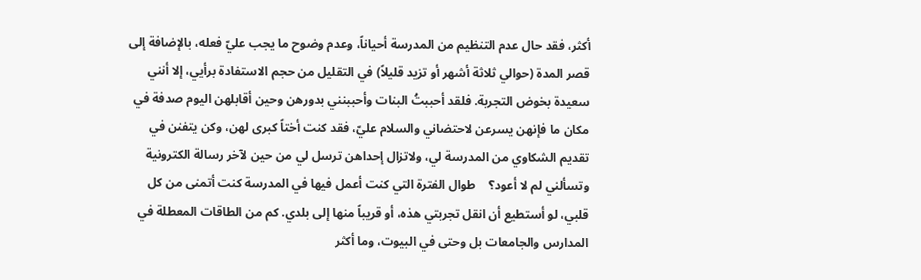أكثر، فقد حال عدم التنظيم من المدرسة أحياناً، وعدم وضوح ما يجب عليّ فعله، بالإضافة إلى قصر المدة (حوالي ثلاثة أشهر أو تزيد قليلاً) في التقليل من حجم الاستفادة برأيي، إلا أنني سعيدة بخوض التجربة. فلقد أحببتُ البنات وأحببنني بدورهن وحين أقابلهن اليوم صدفة في مكان ما فإنهن يسرعن لاحتضاني والسلام عليّ، فقد كنت أختاً كبرى لهن، وكن يتفنن في تقديم الشكاوي من المدرسة لي، ولاتزال إحداهن ترسل لي من حين لآخر رسالة الكترونية وتسألني لم لا أعود؟    طوال الفترة التي كنت أعمل فيها في المدرسة كنت أتمنى من كل قلبي، لو أستطيع أن انقل تجربتي هذه، أو قريباً منها إلى بلدي. كم من الطاقات المعطلة في المدارس والجامعات بل وحتى في البيوت، وما أكثر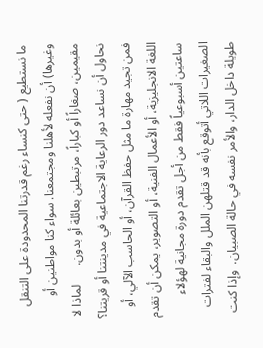ما نستطيع ( حتى كنساء رغم قدرتنا المحدودة على التنقل وغيرها) أن نفعله لأهلنا ومجتمعنا. سواء كنا مواطنين أو مقيمين، صغاراً أو كباراً، مرتبطين بعائلة أو بدون.      لماذا لا نحاول أن نساعد دور الرعاية الاجتماعية في مدينتنا أو قريتنا؟ فمن تجيد مهارة ما مثل حفظ القرآن، أو الحاسب الآلي، أو اللغة الانجليزية، أو الأعمال الفنية، أو التصوير، يمكن أن تقدم ساعتين أسبوعياً فقط من أجل تقدم دورة مجانية لهؤلاء الصغيرات اللاتي أتوقع بأنه قد قتلهن الملل والبقاء لفترات طويلة داخل الدار، والأمر نفسه في حالة الصبيان.  وإذا كنت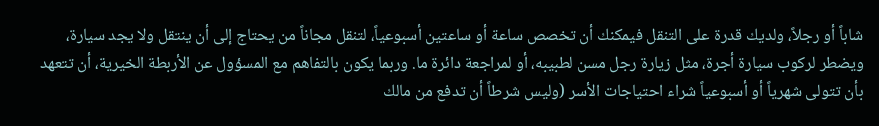شاباً أو رجلاً، ولديك قدرة على التنقل فيمكنك أن تخصص ساعة أو ساعتين أسبوعياً، لتنقل مجاناً من يحتاج إلى أن ينتقل ولا يجد سيارة، ويضطر لركوب سيارة أجرة، مثل زيارة رجل مسن لطبيبه، أو لمراجعة دائرة ما. وربما يكون بالتفاهم مع المسؤول عن الأربطة الخيرية، أن تتعهد بأن تتولى شهرياً أو أسبوعياً شراء احتياجات الأسر (وليس شرطاً أن تدفع من مالك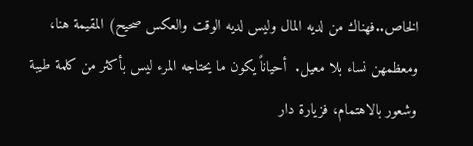الخاص..فهناك من لديه المال وليس لديه الوقت والعكس صحيح) المقيمة هنا، ومعظمهن نساء بلا معيل.  أحياناً يكون ما يحتاجه المرء ليس بأكثر من كلمة طيبة وشعور بالاهتمام، فزيارة دار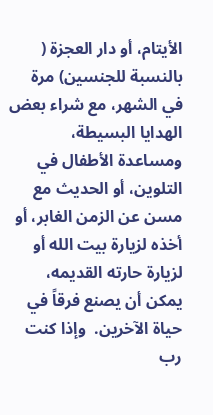الأيتام، أو دار العجزة ( بالنسبة للجنسين) مرة في الشهر، مع شراء بعض الهدايا البسيطة، ومساعدة الأطفال في التلوين، أو الحديث مع مسن عن الزمن الغابر، أو أخذه لزيارة بيت الله أو لزيارة حارته القديمه، يمكن أن يصنع فرقاً في حياة الآخرين.  وإذا كنت رب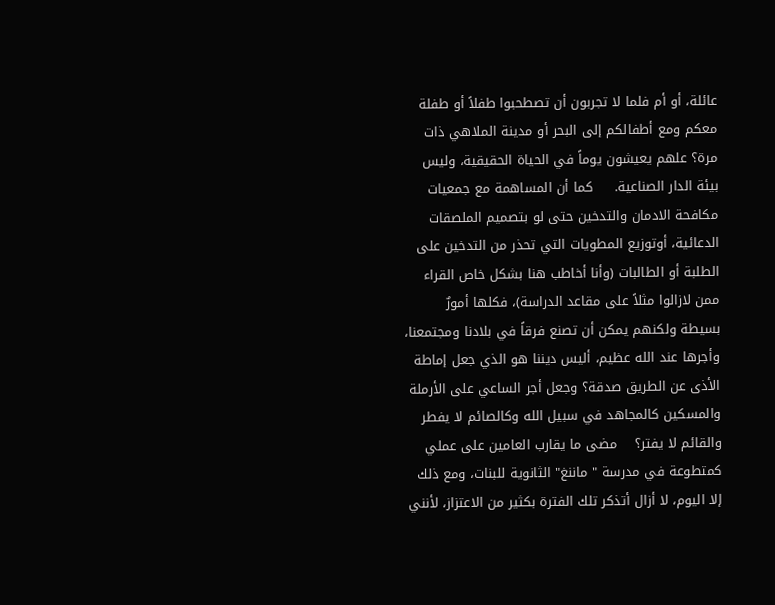عائلة، أو أم فلما لا تجربون أن تصطحبوا طفلاً أو طفلة معكم ومع أطفالكم إلى البحر أو مدينة الملاهي ذات مرة؟ علهم يعيشون يوماً في الحياة الحقيقية، وليس بيئة الدار الصناعية.     كما أن المساهمة مع جمعيات مكافحة الادمان والتدخين حتى لو بتصميم الملصقات الدعائية، أوتوزيع المطويات التي تحذر من التدخين على الطلبة أو الطالبات (وأنا أخاطب هنا بشكل خاص القراء ممن لازالوا مثلاً على مقاعد الدراسة)، فكلها أمورٌ بسيطة ولكنهم يمكن أن تصنع فرقاً في بلادنا ومجتمعنا، وأجرها عند الله عظيم، أليس ديننا هو الذي جعل إماطة الأذى عن الطريق صدقة؟ وجعل أجر الساعي على الأرملة والمسكين كالمجاهد في سبيل الله وكالصائم لا يفطر والقائم لا يفتر؟    مضى ما يقارب العامين على عملي كمتطوعة في مدرسة " ماننغ" الثانوية للبنات، ومع ذلك إلا اليوم، لا أزال أتذكر تلك الفترة بكثير من الاعتزاز، لأنني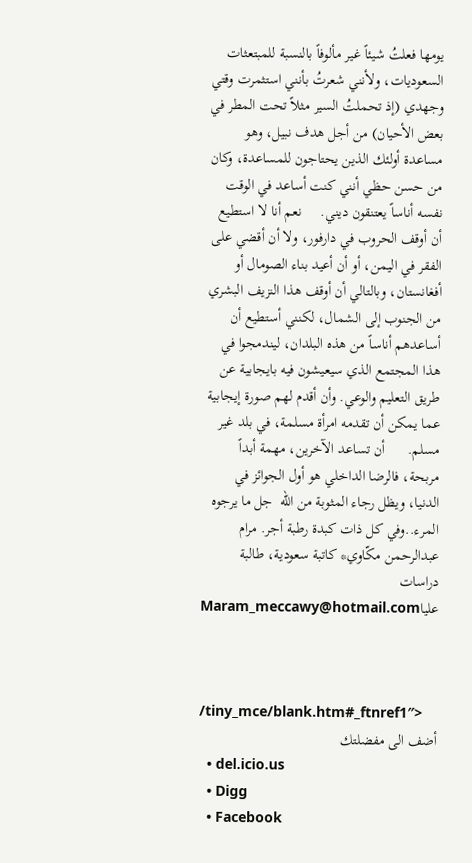يومها فعلتُ شيئاً غير مألوفاً بالنسبة للمبتعثات السعوديات، ولأنني شعرتُ بأنني استثمرت وقتي وجهدي (إذ تحملتُ السير مثلاً تحت المطر في بعض الأحيان) من أجل هدف نبيل، وهو مساعدة أولئك الذين يحتاجون للمساعدة، وكان من حسن حظي أنني كنت أساعد في الوقت نفسه أناساً يعتنقون ديني.     نعم أنا لا استطيع أن أوقف الحروب في دارفور، ولا أن أقضي على الفقر في اليمن، أو أن أعيد بناء الصومال أو أفغانستان، وبالتالي أن أوقف هذا النزيف البشري من الجنوب إلى الشمال، لكنني أستطيع أن أساعدهم أناساً من هذه البلدان، ليندمجوا في هذا المجتمع الذي سيعيشون فيه بايجابية عن طريق التعليم والوعي. وأن أقدم لهم صورة إيجابية عما يمكن أن تقدمه امرأة مسلمة، في بلد غير مسلم.      أن تساعد الآخرين، مهمة أبداً مربحة، فالرضا الداخلي هو أول الجوائز في الدنيا، ويظل رجاء المثوبة من الله  جل ما يرجوه المرء..وفي كل ذات كبدة رطبة أجر. مرام عبدالرحمن مكّاوي* كاتبة سعودية، طالبة دراسات علياMaram_meccawy@hotmail.com



/tiny_mce/blank.htm#_ftnref1″>
أضف الى مفضلتك
  • del.icio.us
  • Digg
  • Facebook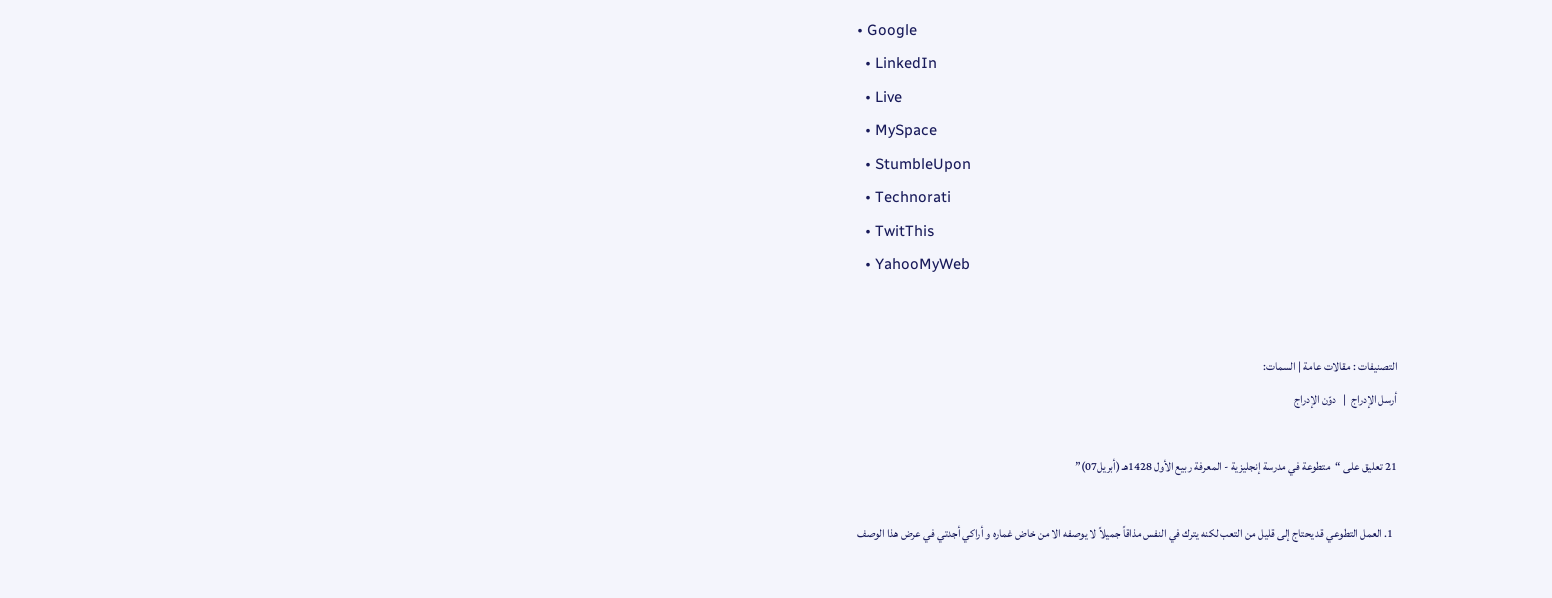• Google
  • LinkedIn
  • Live
  • MySpace
  • StumbleUpon
  • Technorati
  • TwitThis
  • YahooMyWeb


التصنيفات : مقالات عامة | السمات:
أرسل الإدراج  |   دوّن الإدراج

21 تعليق على “متطوعة في مدرسة إنجليزية - المعرفة ربيع الأول 1428هـ (أبريل07)”

  1. العمل التطوعي قد يحتاج إلى قليل من التعب لكنه يترك في النفس مذاقاً جميلاً لا يوصفه الا من خاض غماره و أراكي أجدتي في عرض هذا الوصف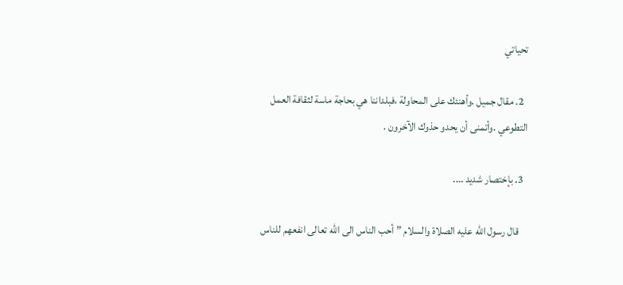تحياتي

  2. مقال جميل .وأهنئك على المحاولة ،فبلداننا هي بحاجة ماسة لثقافة العمل التطوعي .وأتمنى أن يحدو حذوك الآخرون .

  3. بإختصار شديد ….

    قال رسول الله عليه الصلاة والسلام ” أحب الناس الى الله تعالى انفعهم للناس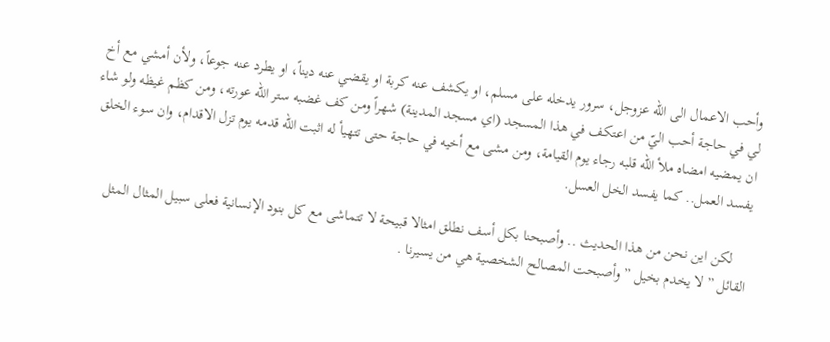وأحب الاعمال الى الله عزوجل، سرور يدخله على مسلم، او يكشف عنه كربة او يقضي عنه ديناً، او يطرد عنه جوعاً، ولأن أمشي مع أخ لي في حاجة أحب اليّ من اعتكف في هذا المسجد (اي مسجد المدينة) شهراً ومن كف غضبه ستر الله عورته، ومن كظم غيظه ولو شاء ان يمضيه امضاه ملأ الله قلبه رجاء يوم القيامة، ومن مشى مع أخيه في حاجة حتى تتهيأ له اثبت الله قدمه يوم تزل الاقدام، وان سوء الخلق يفسد العمل.. كما يفسد الخل العسل.

    لكن اين نحن من هذا الحديث .. وأصبحنا بكل أسف نطلق امثالا قبيحة لا تتماشى مع كل بنود الإنسانية فعلى سبيل المثال المثل القائل ” لا يخدم بخيل ” وأصبحت المصالح الشخصية هي من يسيرنا .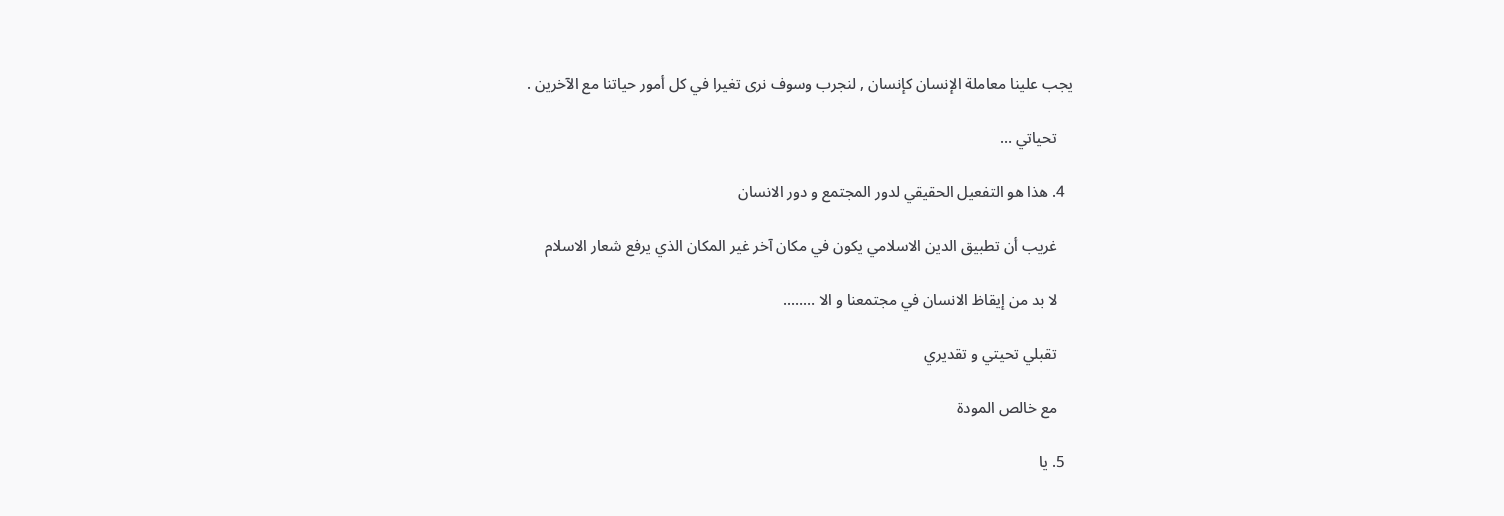يجب علينا معاملة الإنسان كإنسان , لنجرب وسوف نرى تغيرا في كل أمور حياتنا مع الآخرين .

    تحياتي …

  4. هذا هو التفعيل الحقيقي لدور المجتمع و دور الانسان

    غريب أن تطبيق الدين الاسلامي يكون في مكان آخر غير المكان الذي يرفع شعار الاسلام

    لا بد من إيقاظ الانسان في مجتمعنا و الا ……..

    تقبلي تحيتي و تقديري

    مع خالص المودة

  5. يا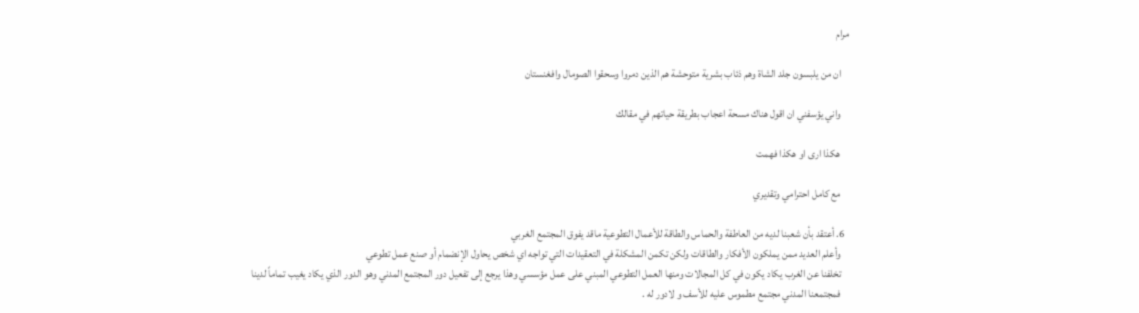مرام

    ان من يلبسون جلد الشاة وهم ذئاب بشرية متوحشة هم الذين دمروا وسحقوا الصومال وافغنستان

    واني يؤسفني ان اقول هناك مسحة اعجاب بطريقة حياتهم في مقالك

    هكذا ارى او هكذا فهمت

    مع كامل احترامي وتقديري

  6. أعتقد بأن شعبنا لديه من العاطفة والحماس والطاقة للأعمال التطوعية ماقد يفوق المجتمع الغربي
    وأعلم العديد ممن يملكون الأفكار والطاقات ولكن تكمن المشكلة في التعقيدات التي تواجه اي شخص يحاول الإنضمام أو صنع عمل تطوعي
    تخلفنا عن الغرب يكاد يكون في كل المجالات ومنها العمل التطوعي المبني على عمل مؤسسي وهذا يرجع إلى تفعيل دور المجتمع المدني وهو الدور الذي يكاد يغيب تماماً لدينا
    فمجتمعنا المدني مجتمع مطموس عليه للأسف و لادور له .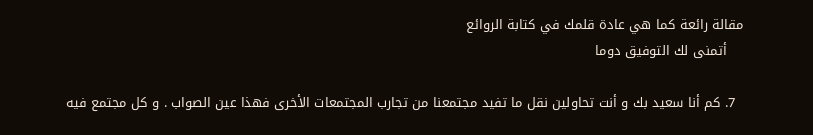مقالة رائعة كما هي عادة قلمك في كتابة الروائع
    أتمنى لك التوفيق دوما

  7. كم أنا سعيد بك و أنت تحاولين نقل ما تفيد مجتمعنا من تجارب المجتمعات الأخرى فهذا عين الصواب . و كل مجتمع فيه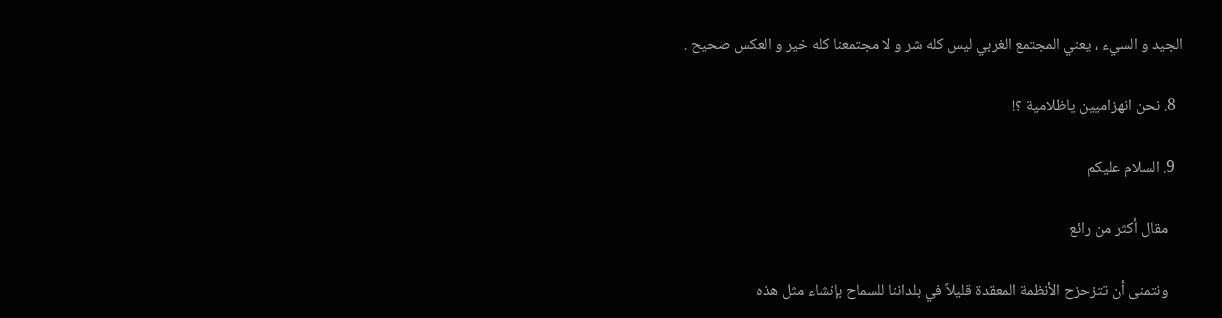الجيد و السيء ، يعني المجتمع الغربي ليس كله شر و لا مجتمعنا كله خير و العكس صحيح .

  8. نحن انهزاميين ياظلامية ؟!

  9. السلام عليكم

    مقال أكثر من رائع

    ونتمنى أن تتزحزح الأنظمة المعقدة قليلاً في بلداننا للسماح بإنشاء مثل هذه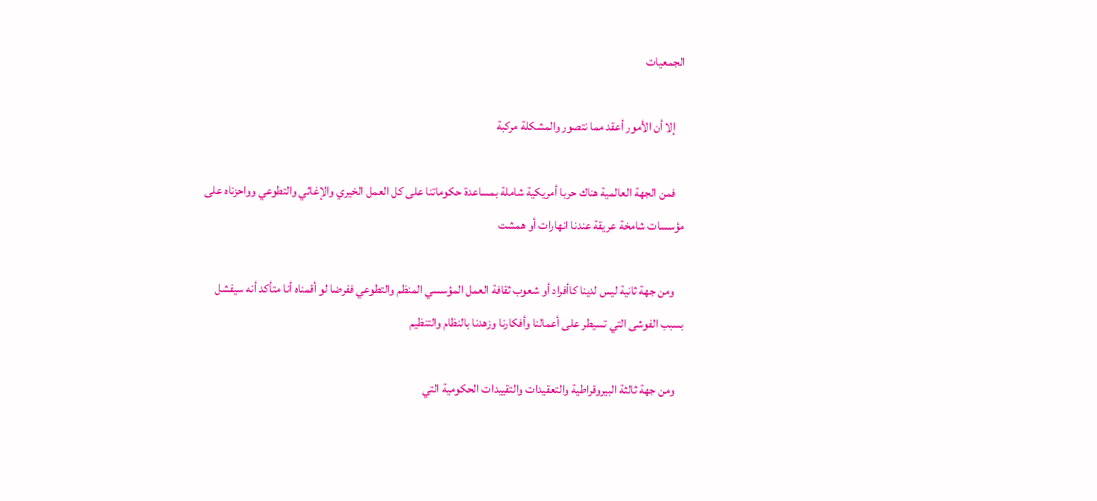الجمعيات

    إلا أن الأمور أعقد مما نتصور والمشكلة مركبة

    فمن الجهة العالمية هناك حربا أمريكية شاملة بمساعدة حكوماتنا على كل العمل الخيري والإغاثي والتطوعي وواحزناه على مؤسسات شامخة عريقة عندنا انهارات أو همشت

    ومن جهة ثانية ليس لدينا كاأفراد أو شعوب ثقافة العمل المؤسسي المنظم والتطوعي ففرضا لو أقمناه أنا متأكد أنه سيفشل بسبب الفوشى التي تسيطر على أعمالنا وأفكارنا وزهدنا بالنظام والتنظيم

    ومن جهة ثالثة البيروقراطية والتعقيدات والتقييدات الحكومية التي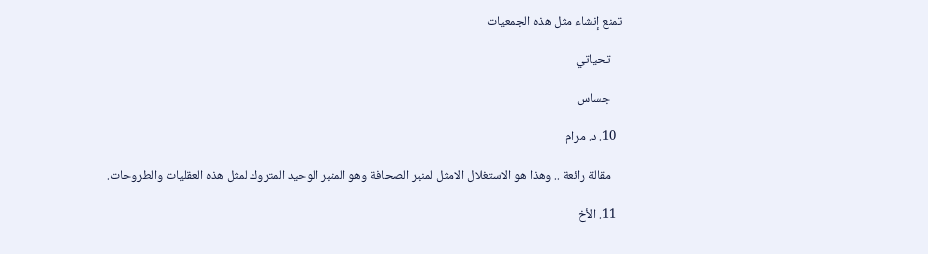تمنع إنشاء مثل هذه الجمعيات

    تحياتي

    جساس

  10. د. مرام

    مقالة رائعة .. وهذا هو الاستغلال الامثل لمنبر الصحافة وهو المنبر الوحيد المتروك لمثل هذه العقليات والطروحات.

  11. الأخ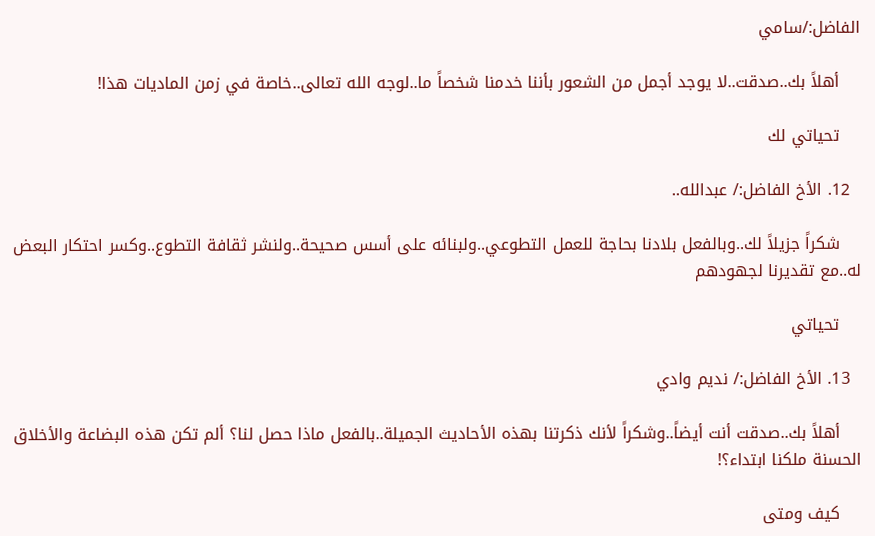الفاضل:/سامي

    أهلاً بك..صدقت..لا يوجد أجمل من الشعور بأننا خدمنا شخصاً ما..لوجه الله تعالى..خاصة في زمن الماديات هذا!

    تحياتي لك

  12. الأخ الفاضل:/ عبدالله..

    شكراً جزيلاً لك..وبالفعل بلادنا بحاجة للعمل التطوعي..ولبنائه على أسس صحيحة..ولنشر ثقافة التطوع..وكسر احتكار البعض له..مع تقديرنا لجهودهم

    تحياتي

  13. الأخ الفاضل:/ نديم وادي

    أهلاً بك..صدقت أنت أيضاً..وشكراً لأنك ذكرتنا بهذه الأحاديث الجميلة..بالفعل ماذا حصل لنا؟ ألم تكن هذه البضاعة والأخلاق الحسنة ملكنا ابتداء؟!

    كيف ومتى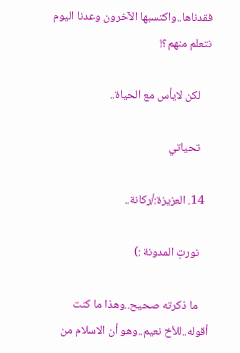فقدناها..واكتسبها الآخرون وعدنا اليوم نتعلم منهم؟!

    لكن لايأس مع الحياة..

    تحياتي

  14. العزيزة:/ركانة..

    نورتِ المدونة :)

    ما ذكرته صحيح..وهذا ما كنت أقوله..للأخ نعيم..وهو أن الاسلام من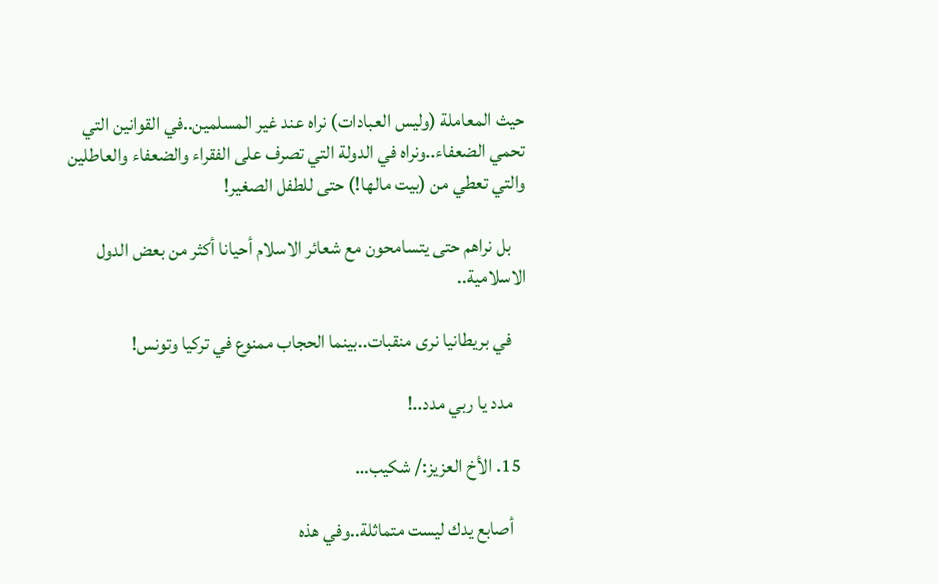حيث المعاملة (وليس العبادات) نراه عند غير المسلمين..في القوانين التي تحمي الضعفاء..ونراه في الدولة التي تصرف على الفقراء والضعفاء والعاطلين والتي تعطي من (بيت مالها!) حتى للطفل الصغير!

    بل نراهم حتى يتسامحون مع شعائر الاسلام أحيانا أكثر من بعض الدول الاسلامية..

    في بريطانيا نرى منقبات..بينما الحجاب ممنوع في تركيا وتونس!

    مدد يا ربي مدد..!

  15. الأخ العزيز:/ شكيب…

    أصابع يدك ليست متماثلة..وفي هذه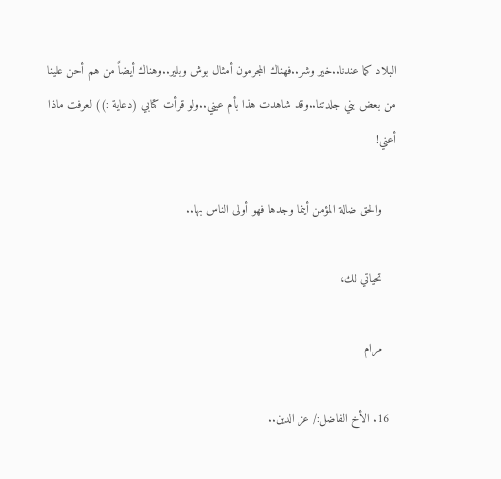البلاد كما عندنا..خير وشر..فهناك المجرمون أمثال بوش وبلير..وهناك أيضاً من هم أحن علينا من بعض بني جلدتنا..وقد شاهدت هذا بأم عيني..ولو قرأت كتابي (دعاية :)) لعرفت ماذا أعني!

    والحق ضالة المؤمن أينما وجدها فهو أولى الناس بها..

    تحياتي لك،

    مرام

  16. الأخ الفاضل:/ عز الدين..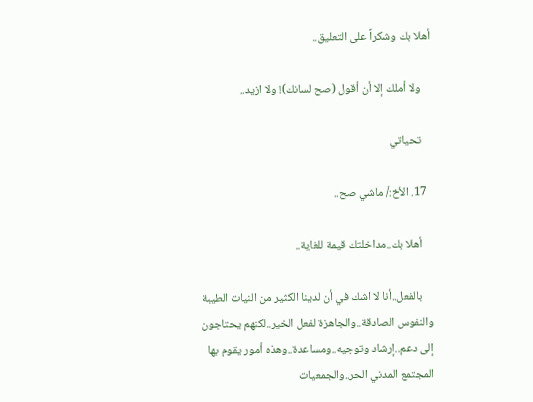أهلا بك وشكراً على التعليق..

    ولا أملك إلا أن أقول (صح لسانك)! ولا ازيد..

    تحياتي

  17. الأخ:/ ماشي صح..

    أهلا بك..مداخلتك قيمة للغاية..

    بالفعل..أنا لا اشك في أن لدينا الكثير من النيات الطيبة والنفوس الصادقة..والجاهزة لفعل الخير..لكنهم يحتاجون إلى دعم..إرشاد وتوجيه..ومساعدة..وهذه أمور يقوم بها المجتمع المدني الحر..والجمعيات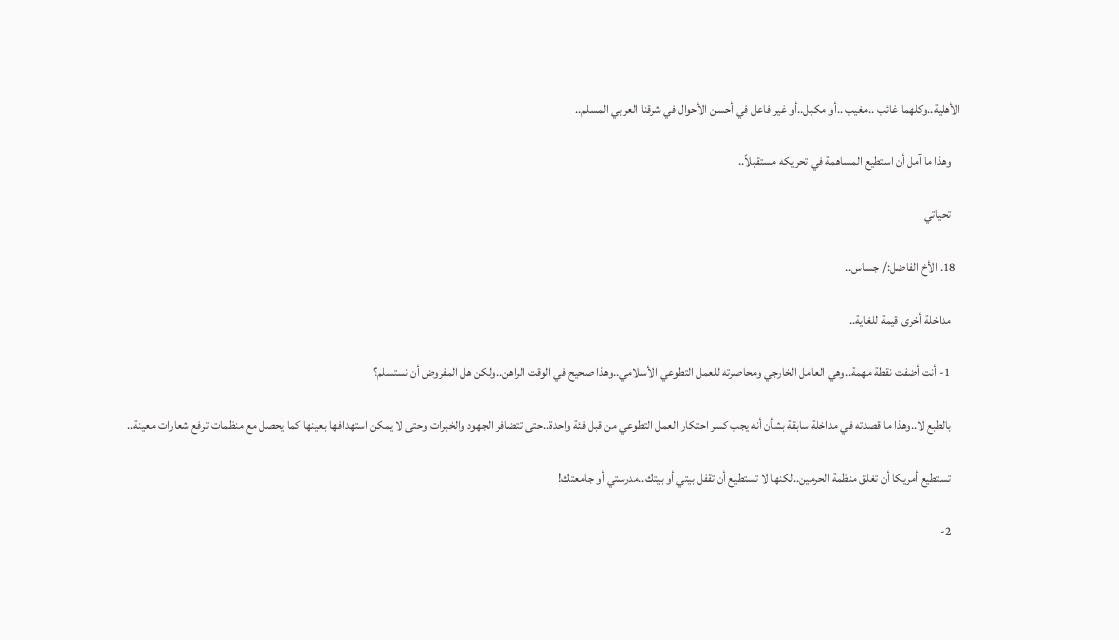الأهلية..وكلهما غائب ..مغيب ..أو مكبل..أو غير فاعل في أحسن الأحوال في شرقنا العربي المسلم..

    وهذا ما آمل أن استطيع المساهمة في تحريكه مستقبلاً..

    تحياتي

  18. الأخ الفاضل:/ جساس..

    مداخلة أخرى قيمة للغاية..

    1- أنت أضفت نقطة مهمة..وهي العامل الخارجي ومحاصرته للعمل التطوعي الأسلامي..وهذا صحيح في الوقت الراهن..ولكن هل المفروض أن نستسلم؟

    بالطبع لا..وهذا ما قصدته في مداخلة سابقة بشأن أنه يجب كسر احتكار العمل التطوعي من قبل فئة واحدة..حتى تتضافر الجهود والخبرات وحتى لا يمكن استهدافها بعينها كما يحصل مع منظمات ترفع شعارات معينة..

    تستطيع أمريكا أن تغلق منظمة الحرمين..لكنها لا تستطيع أن تقفل بيتي أو بيتك..مدرستي أو جامعتك!

    2-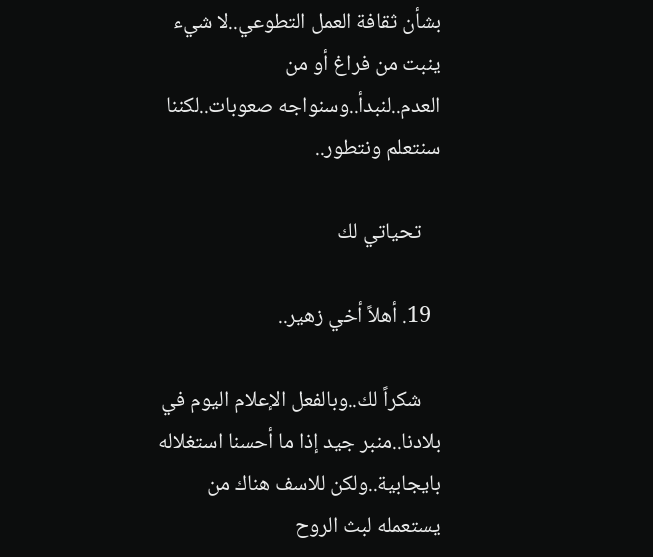بشأن ثقافة العمل التطوعي..لا شيء ينبت من فراغ أو من العدم..لنبدأ..وسنواجه صعوبات..لكننا سنتعلم ونتطور..

    تحياتي لك

  19. أهلاً أخي زهير..

    شكراً لك..وبالفعل الإعلام اليوم في بلادنا..منبر جيد إذا ما أحسنا استغلاله بايجابية..ولكن للاسف هناك من يستعمله لبث الروح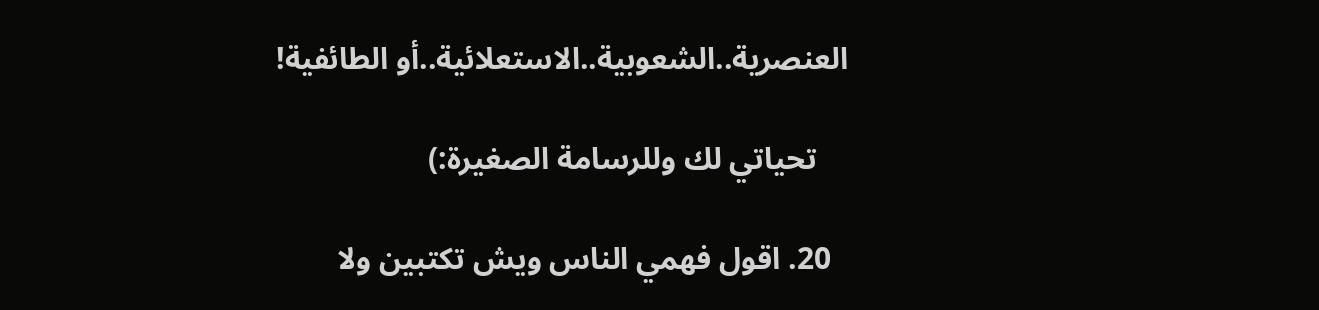العنصرية..الشعوبية..الاستعلائية..أو الطائفية!

    تحياتي لك وللرسامة الصغيرة:)

  20. اقول فهمي الناس ويش تكتبين ولا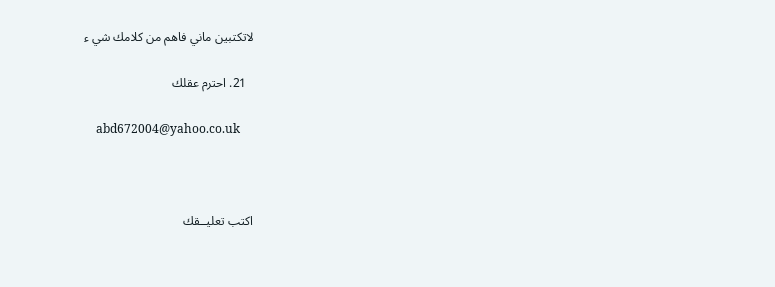لاتكتبين ماني فاهم من كلامك شي ء

  21. احترم عقلك

    abd672004@yahoo.co.uk



اكتب تعليــقك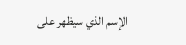الإسم الذي سيظهر على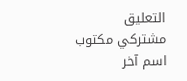التعليق
مشتركي مكتوب
اسم آخر